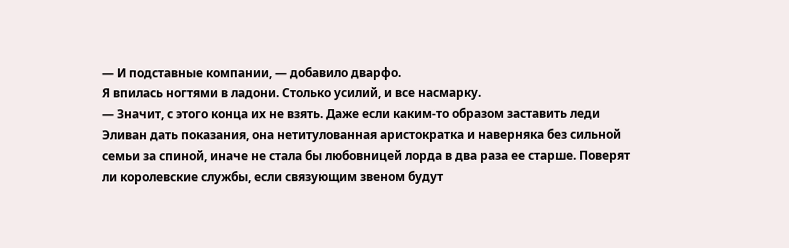— И подставные компании, — добавило дварфо.
Я впилась ногтями в ладони. Столько усилий, и все насмарку.
— Значит, с этого конца их не взять. Даже если каким-то образом заставить леди Эливан дать показания, она нетитулованная аристократка и наверняка без сильной семьи за спиной, иначе не стала бы любовницей лорда в два раза ее старше. Поверят ли королевские службы, если связующим звеном будут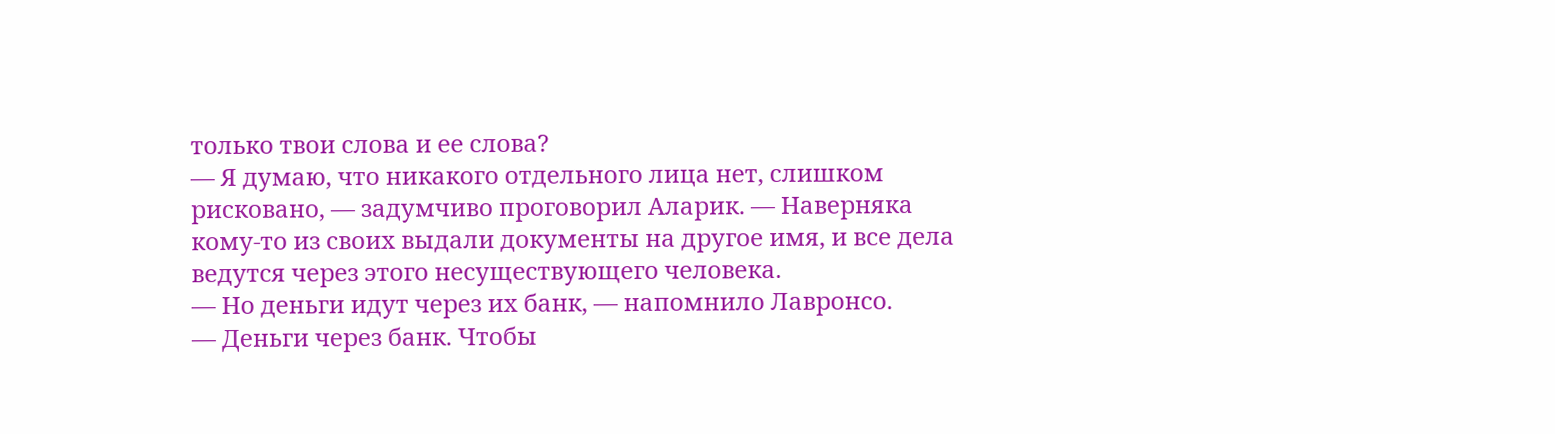только твои слова и ее слова?
— Я думаю, что никакого отдельного лица нет, слишком рисковано, — задумчиво проговорил Аларик. — Наверняка кому-то из своих выдали документы на другое имя, и все дела ведутся через этого несуществующего человека.
— Но деньги идут через их банк, — напомнило Лавронсо.
— Деньги через банк. Чтобы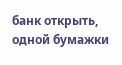банк открыть, одной бумажки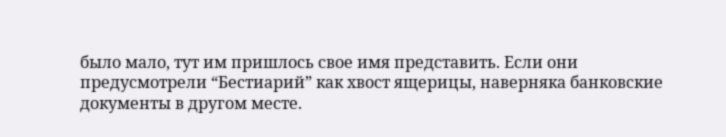было мало, тут им пришлось свое имя представить. Если они предусмотрели “Бестиарий” как хвост ящерицы, наверняка банковские документы в другом месте.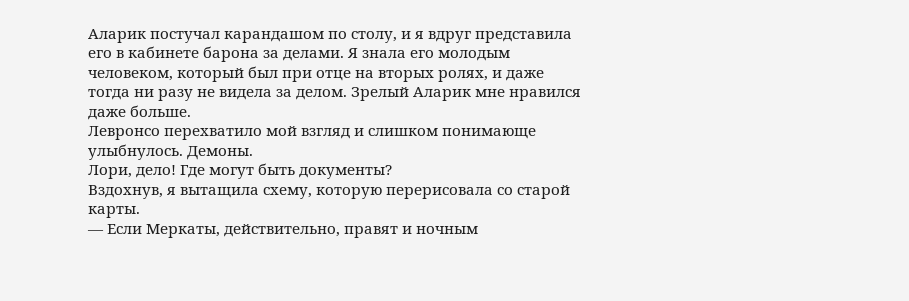Аларик постучал карандашом по столу, и я вдруг представила его в кабинете барона за делами. Я знала его молодым человеком, который был при отце на вторых ролях, и даже тогда ни разу не видела за делом. Зрелый Аларик мне нравился даже больше.
Левронсо перехватило мой взгляд и слишком понимающе улыбнулось. Демоны.
Лори, дело! Где могут быть документы?
Вздохнув, я вытащила схему, которую перерисовала со старой карты.
— Если Меркаты, действительно, правят и ночным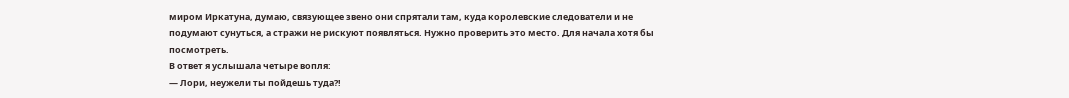миром Иркатуна, думаю, связующее звено они спрятали там, куда королевские следователи и не подумают сунуться, а стражи не рискуют появляться. Нужно проверить это место. Для начала хотя бы посмотреть.
В ответ я услышала четыре вопля:
— Лори, неужели ты пойдешь туда?!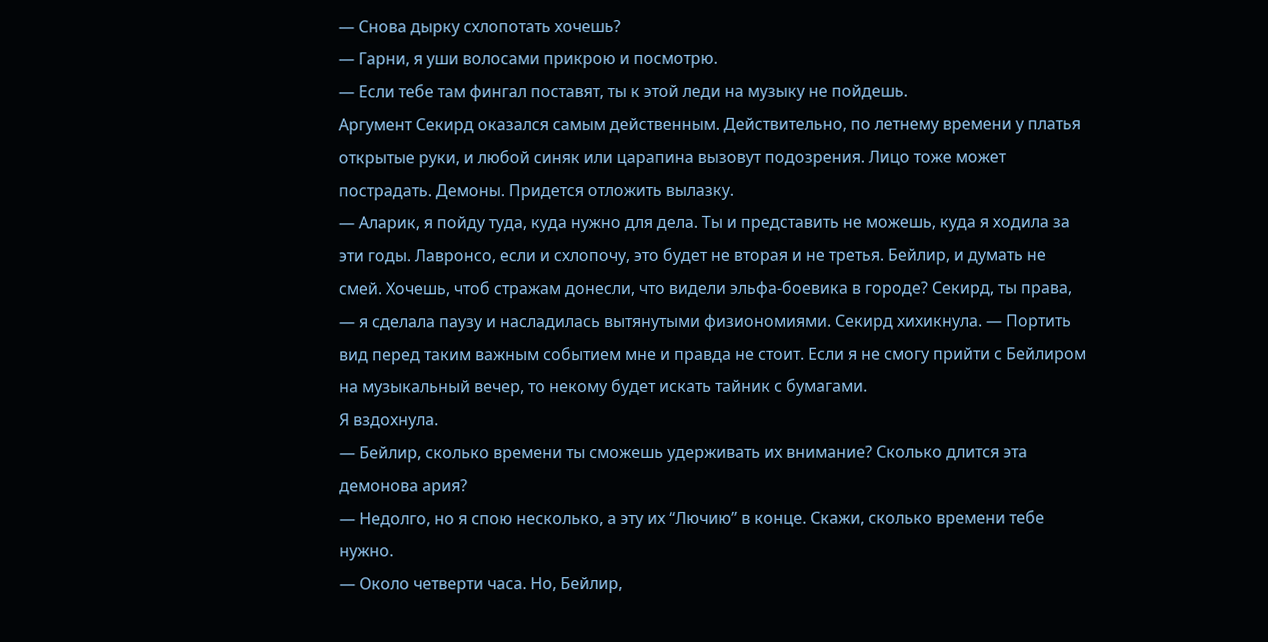— Снова дырку схлопотать хочешь?
— Гарни, я уши волосами прикрою и посмотрю.
— Если тебе там фингал поставят, ты к этой леди на музыку не пойдешь.
Аргумент Секирд оказался самым действенным. Действительно, по летнему времени у платья открытые руки, и любой синяк или царапина вызовут подозрения. Лицо тоже может пострадать. Демоны. Придется отложить вылазку.
— Аларик, я пойду туда, куда нужно для дела. Ты и представить не можешь, куда я ходила за эти годы. Лавронсо, если и схлопочу, это будет не вторая и не третья. Бейлир, и думать не смей. Хочешь, чтоб стражам донесли, что видели эльфа-боевика в городе? Секирд, ты права, — я сделала паузу и насладилась вытянутыми физиономиями. Секирд хихикнула. — Портить вид перед таким важным событием мне и правда не стоит. Если я не смогу прийти с Бейлиром на музыкальный вечер, то некому будет искать тайник с бумагами.
Я вздохнула.
— Бейлир, сколько времени ты сможешь удерживать их внимание? Сколько длится эта демонова ария?
— Недолго, но я спою несколько, а эту их “Лючию” в конце. Скажи, сколько времени тебе нужно.
— Около четверти часа. Но, Бейлир,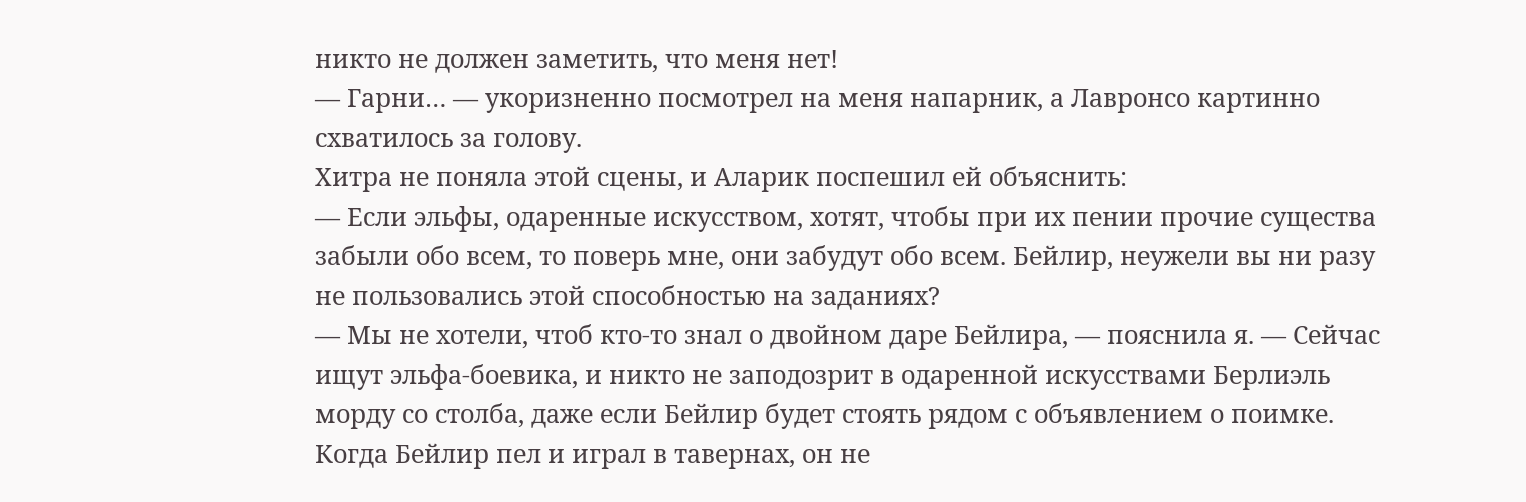никто не должен заметить, что меня нет!
— Гарни… — укоризненно посмотрел на меня напарник, а Лавронсо картинно схватилось за голову.
Хитра не поняла этой сцены, и Аларик поспешил ей объяснить:
— Если эльфы, одаренные искусством, хотят, чтобы при их пении прочие существа забыли обо всем, то поверь мне, они забудут обо всем. Бейлир, неужели вы ни разу не пользовались этой способностью на заданиях?
— Мы не хотели, чтоб кто-то знал о двойном даре Бейлира, — пояснила я. — Сейчас ищут эльфа-боевика, и никто не заподозрит в одаренной искусствами Берлиэль морду со столба, даже если Бейлир будет стоять рядом с объявлением о поимке. Когда Бейлир пел и играл в тавернах, он не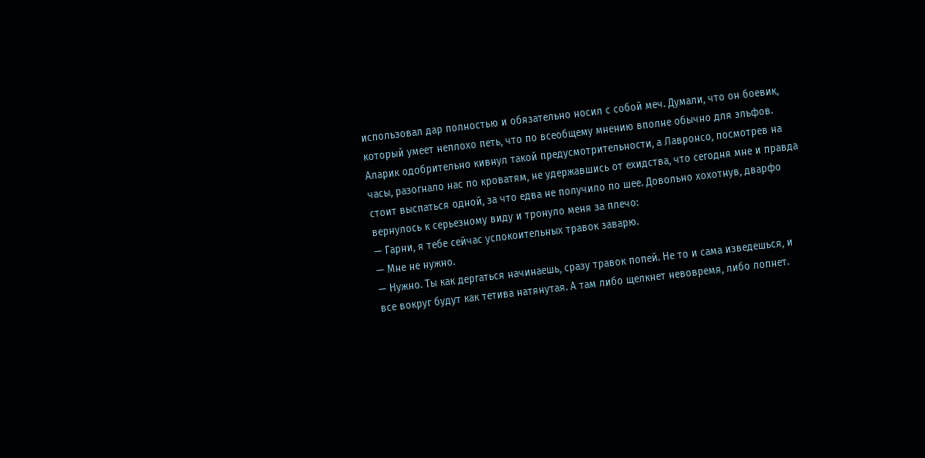использовал дар полностью и обязательно носил с собой меч. Думали, что он боевик, который умеет неплохо петь, что по всеобщему мнению вполне обычно для эльфов.
Аларик одобрительно кивнул такой предусмотрительности, а Лавронсо, посмотрев на часы, разогнало нас по кроватям, не удержавшись от ехидства, что сегодня мне и правда стоит выспаться одной, за что едва не получило по шее. Довольно хохотнув, дварфо вернулось к серьезному виду и тронуло меня за плечо:
— Гарни, я тебе сейчас успокоительных травок заварю.
— Мне не нужно.
— Нужно. Ты как дергаться начинаешь, сразу травок попей. Не то и сама изведешься, и все вокруг будут как тетива натянутая. А там либо щелкнет невовремя, либо лопнет.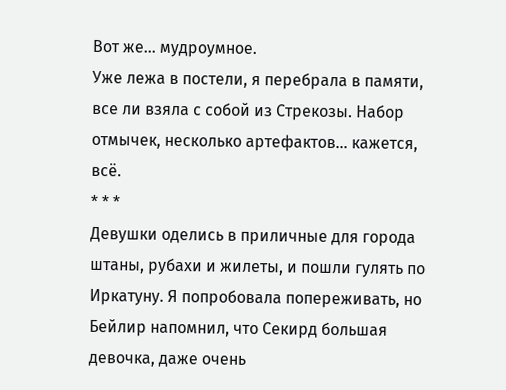Вот же… мудроумное.
Уже лежа в постели, я перебрала в памяти, все ли взяла с собой из Стрекозы. Набор отмычек, несколько артефактов… кажется, всё.
* * *
Девушки оделись в приличные для города штаны, рубахи и жилеты, и пошли гулять по Иркатуну. Я попробовала попереживать, но Бейлир напомнил, что Секирд большая девочка, даже очень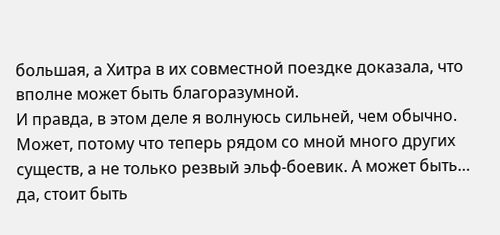большая, а Хитра в их совместной поездке доказала, что вполне может быть благоразумной.
И правда, в этом деле я волнуюсь сильней, чем обычно. Может, потому что теперь рядом со мной много других существ, а не только резвый эльф-боевик. А может быть… да, стоит быть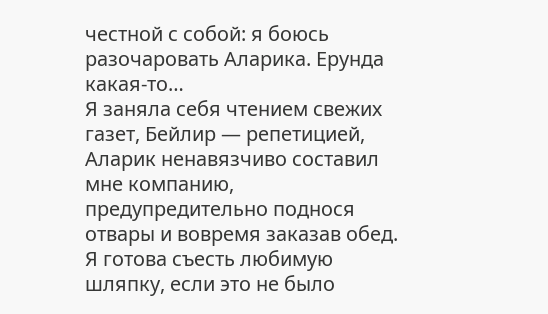честной с собой: я боюсь разочаровать Аларика. Ерунда какая-то…
Я заняла себя чтением свежих газет, Бейлир — репетицией, Аларик ненавязчиво составил мне компанию, предупредительно поднося отвары и вовремя заказав обед. Я готова съесть любимую шляпку, если это не было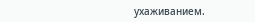ухаживанием.